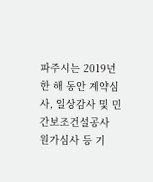파주시는 2019년 한 해 동안 계약심사, 일상감사 및 민간보조건설공사 원가심사 등 기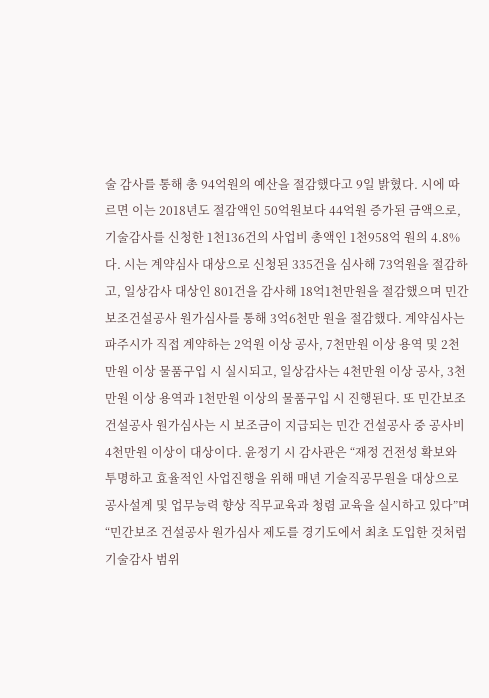술 감사를 통해 총 94억원의 예산을 절감했다고 9일 밝혔다. 시에 따르면 이는 2018년도 절감액인 50억원보다 44억원 증가된 금액으로, 기술감사를 신청한 1천136건의 사업비 총액인 1천958억 원의 4.8%다. 시는 계약심사 대상으로 신청된 335건을 심사해 73억원을 절감하고, 일상감사 대상인 801건을 감사해 18억1천만원을 절감했으며 민간보조건설공사 원가심사를 통해 3억6천만 원을 절감했다. 계약심사는 파주시가 직접 계약하는 2억원 이상 공사, 7천만원 이상 용역 및 2천만원 이상 물품구입 시 실시되고, 일상감사는 4천만원 이상 공사, 3천만원 이상 용역과 1천만원 이상의 물품구입 시 진행된다. 또 민간보조건설공사 원가심사는 시 보조금이 지급되는 민간 건설공사 중 공사비 4천만원 이상이 대상이다. 윤정기 시 감사관은 “재정 건전성 확보와 투명하고 효율적인 사업진행을 위해 매년 기술직공무원을 대상으로 공사설계 및 업무능력 향상 직무교육과 청렴 교육을 실시하고 있다”며 “민간보조 건설공사 원가심사 제도를 경기도에서 최초 도입한 것처럼 기술감사 범위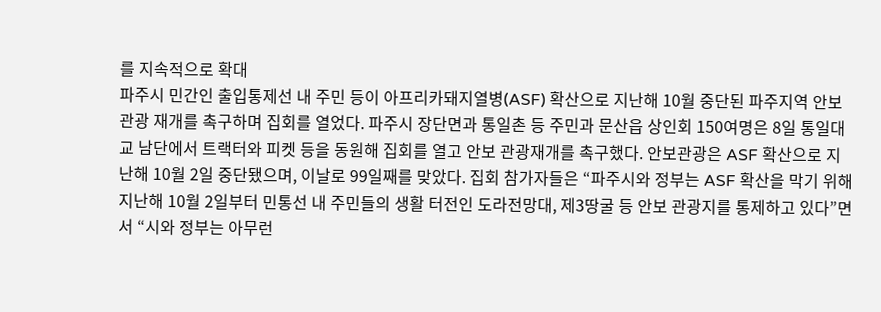를 지속적으로 확대
파주시 민간인 출입통제선 내 주민 등이 아프리카돼지열병(ASF) 확산으로 지난해 10월 중단된 파주지역 안보관광 재개를 촉구하며 집회를 열었다. 파주시 장단면과 통일촌 등 주민과 문산읍 상인회 150여명은 8일 통일대교 남단에서 트랙터와 피켓 등을 동원해 집회를 열고 안보 관광재개를 촉구했다. 안보관광은 ASF 확산으로 지난해 10월 2일 중단됐으며, 이날로 99일째를 맞았다. 집회 참가자들은 “파주시와 정부는 ASF 확산을 막기 위해 지난해 10월 2일부터 민통선 내 주민들의 생활 터전인 도라전망대, 제3땅굴 등 안보 관광지를 통제하고 있다”면서 “시와 정부는 아무런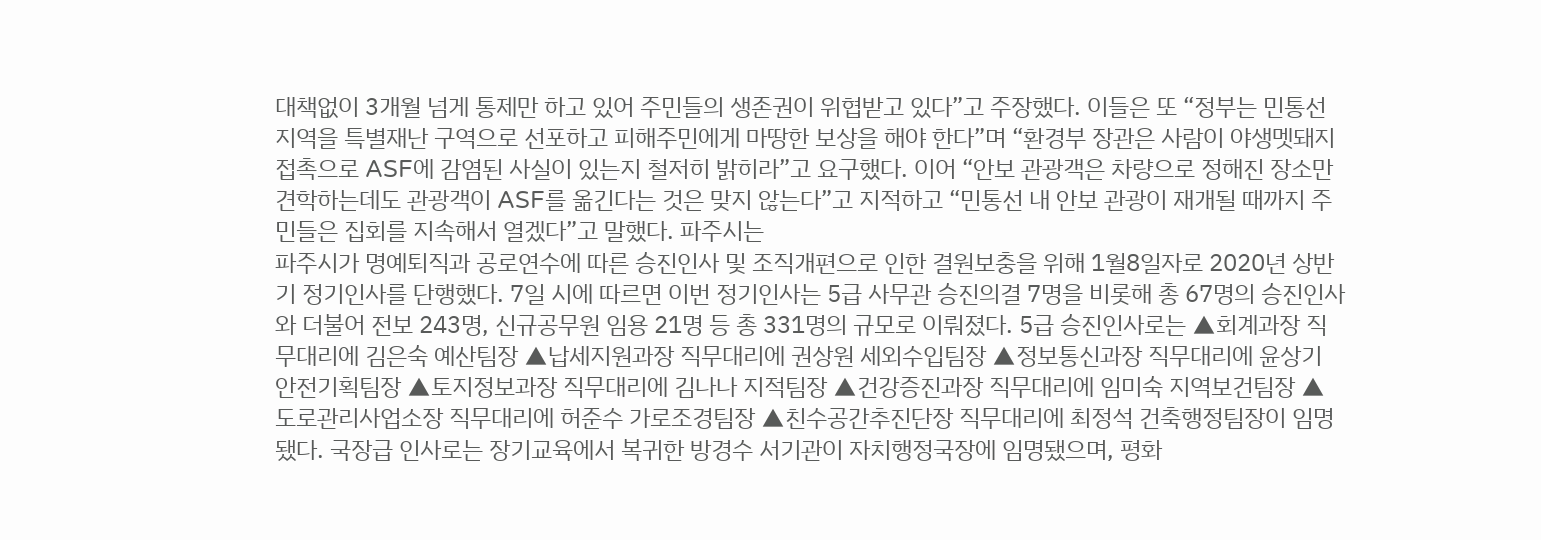대책없이 3개월 넘게 통제만 하고 있어 주민들의 생존권이 위협받고 있다”고 주장했다. 이들은 또 “정부는 민통선 지역을 특별재난 구역으로 선포하고 피해주민에게 마땅한 보상을 해야 한다”며 “환경부 장관은 사람이 야생멧돼지 접촉으로 ASF에 감염된 사실이 있는지 철저히 밝히라”고 요구했다. 이어 “안보 관광객은 차량으로 정해진 장소만 견학하는데도 관광객이 ASF를 옮긴다는 것은 맞지 않는다”고 지적하고 “민통선 내 안보 관광이 재개될 때까지 주민들은 집회를 지속해서 열겠다”고 말했다. 파주시는
파주시가 명예퇴직과 공로연수에 따른 승진인사 및 조직개편으로 인한 결원보충을 위해 1월8일자로 2020년 상반기 정기인사를 단행했다. 7일 시에 따르면 이번 정기인사는 5급 사무관 승진의결 7명을 비롯해 총 67명의 승진인사와 더불어 전보 243명, 신규공무원 임용 21명 등 총 331명의 규모로 이뤄졌다. 5급 승진인사로는 ▲회계과장 직무대리에 김은숙 예산팀장 ▲납세지원과장 직무대리에 권상원 세외수입팀장 ▲정보통신과장 직무대리에 윤상기 안전기획팀장 ▲토지정보과장 직무대리에 김나나 지적팀장 ▲건강증진과장 직무대리에 임미숙 지역보건팀장 ▲도로관리사업소장 직무대리에 허준수 가로조경팀장 ▲친수공간추진단장 직무대리에 최정석 건축행정팀장이 임명됐다. 국장급 인사로는 장기교육에서 복귀한 방경수 서기관이 자치행정국장에 임명됐으며, 평화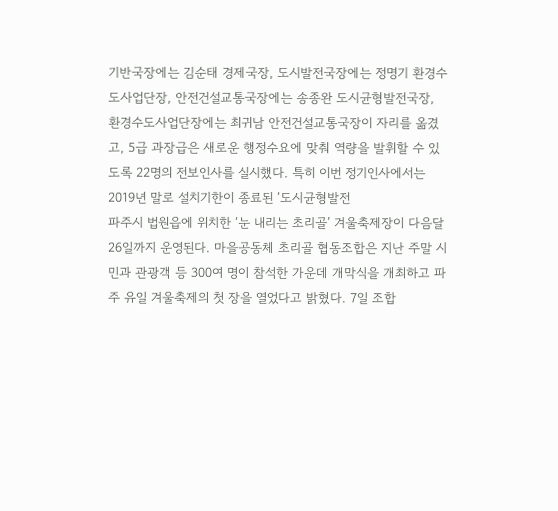기반국장에는 김순태 경제국장, 도시발전국장에는 정명기 환경수도사업단장, 안전건설교통국장에는 송종완 도시균형발전국장, 환경수도사업단장에는 최귀남 안전건설교통국장이 자리를 옮겼고, 5급 과장급은 새로운 행정수요에 맞춰 역량을 발휘할 수 있도록 22명의 전보인사를 실시했다. 특히 이번 정기인사에서는 2019년 말로 설치기한이 종료된 ‘도시균형발전
파주시 법원읍에 위치한 ‘눈 내리는 초리골’ 겨울축제장이 다음달 26일까지 운영된다. 마을공동체 초리골 협동조합은 지난 주말 시민과 관광객 등 300여 명이 참석한 가운데 개막식을 개최하고 파주 유일 겨울축제의 첫 장을 열었다고 밝혔다. 7일 조합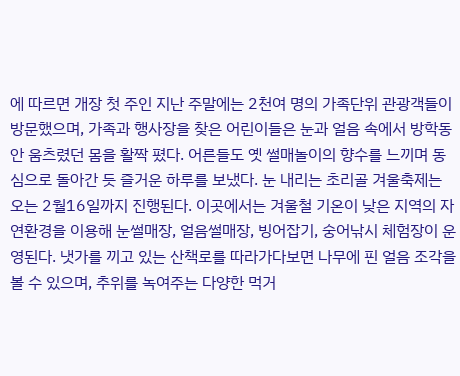에 따르면 개장 첫 주인 지난 주말에는 2천여 명의 가족단위 관광객들이 방문했으며, 가족과 행사장을 찾은 어린이들은 눈과 얼음 속에서 방학동안 움츠렸던 몸을 활짝 폈다. 어른들도 옛 썰매놀이의 향수를 느끼며 동심으로 돌아간 듯 즐거운 하루를 보냈다. 눈 내리는 초리골 겨울축제는 오는 2월16일까지 진행된다. 이곳에서는 겨울철 기온이 낮은 지역의 자연환경을 이용해 눈썰매장, 얼음썰매장, 빙어잡기, 숭어낚시 체험장이 운영된다. 냇가를 끼고 있는 산책로를 따라가다보면 나무에 핀 얼음 조각을 볼 수 있으며, 추위를 녹여주는 다양한 먹거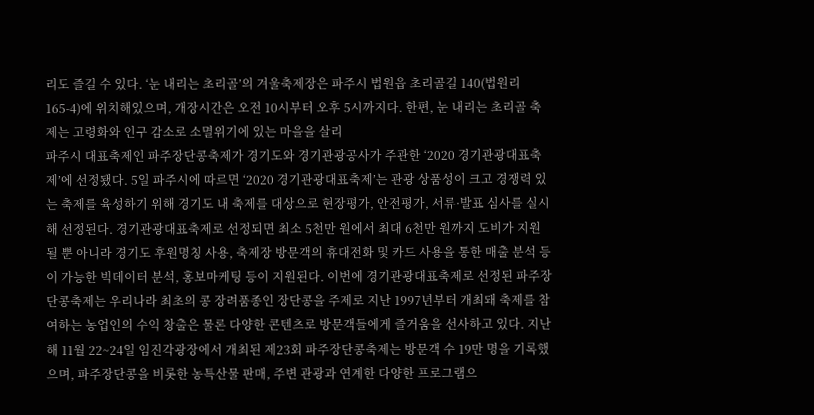리도 즐길 수 있다. ‘눈 내리는 초리골’의 겨울축제장은 파주시 법원읍 초리골길 140(법원리 165-4)에 위치해있으며, 개장시간은 오전 10시부터 오후 5시까지다. 한편, 눈 내리는 초리골 축제는 고령화와 인구 감소로 소멸위기에 있는 마을을 살리
파주시 대표축제인 파주장단콩축제가 경기도와 경기관광공사가 주관한 ‘2020 경기관광대표축제’에 선정됐다. 5일 파주시에 따르면 ‘2020 경기관광대표축제’는 관광 상품성이 크고 경쟁력 있는 축제를 육성하기 위해 경기도 내 축제를 대상으로 현장평가, 안전평가, 서류·발표 심사를 실시해 선정된다. 경기관광대표축제로 선정되면 최소 5천만 원에서 최대 6천만 원까지 도비가 지원될 뿐 아니라 경기도 후원명칭 사용, 축제장 방문객의 휴대전화 및 카드 사용을 통한 매출 분석 등이 가능한 빅데이터 분석, 홍보마케팅 등이 지원된다. 이번에 경기관광대표축제로 선정된 파주장단콩축제는 우리나라 최초의 콩 장려품종인 장단콩을 주제로 지난 1997년부터 개최돼 축제를 참여하는 농업인의 수익 창출은 물론 다양한 콘텐츠로 방문객들에게 즐거움을 선사하고 있다. 지난해 11월 22~24일 임진각광장에서 개최된 제23회 파주장단콩축제는 방문객 수 19만 명을 기록했으며, 파주장단콩을 비롯한 농특산물 판매, 주변 관광과 연계한 다양한 프로그램으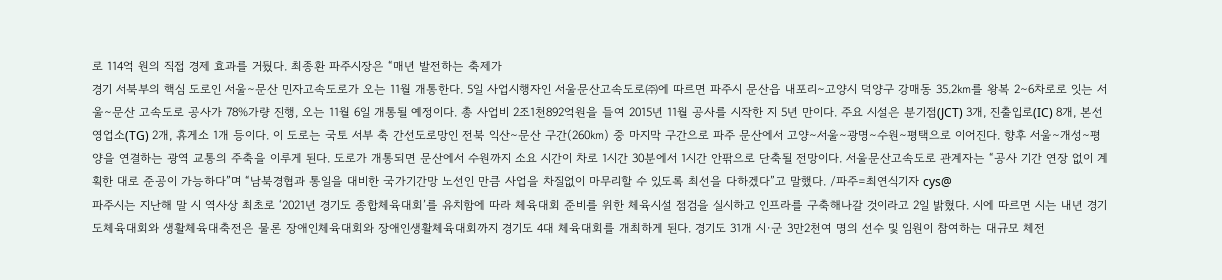로 114억 원의 직접 경제 효과를 거뒀다. 최종환 파주시장은 “매년 발전하는 축제가
경기 서북부의 핵심 도로인 서울∼문산 민자고속도로가 오는 11월 개통한다. 5일 사업시행자인 서울문산고속도로㈜에 따르면 파주시 문산읍 내포리∼고양시 덕양구 강매동 35.2㎞를 왕복 2∼6차로로 잇는 서울∼문산 고속도로 공사가 78%가량 진행, 오는 11월 6일 개통될 예정이다. 총 사업비 2조1천892억원을 들여 2015년 11월 공사를 시작한 지 5년 만이다. 주요 시설은 분기점(JCT) 3개, 진출입로(IC) 8개, 본선 영업소(TG) 2개, 휴게소 1개 등이다. 이 도로는 국토 서부 축 간선도로망인 전북 익산∼문산 구간(260㎞) 중 마지막 구간으로 파주 문산에서 고양∼서울∼광명∼수원∼평택으로 이어진다. 향후 서울∼개성∼평양을 연결하는 광역 교통의 주축을 이루게 된다. 도로가 개통되면 문산에서 수원까지 소요 시간이 차로 1시간 30분에서 1시간 안팎으로 단축될 전망이다. 서울문산고속도로 관계자는 “공사 기간 연장 없이 계획한 대로 준공이 가능하다”며 “남북경협과 통일을 대비한 국가기간망 노선인 만큼 사업을 차질없이 마무리할 수 있도록 최선을 다하겠다”고 말했다. /파주=최연식기자 cys@
파주시는 지난해 말 시 역사상 최초로 ‘2021년 경기도 종합체육대회’를 유치함에 따라 체육대회 준비를 위한 체육시설 점검을 실시하고 인프라를 구축해나갈 것이라고 2일 밝혔다. 시에 따르면 시는 내년 경기도체육대회와 생활체육대축전은 물론 장애인체육대회와 장애인생활체육대회까지 경기도 4대 체육대회를 개최하게 된다. 경기도 31개 시·군 3만2천여 명의 선수 및 임원이 참여하는 대규모 체전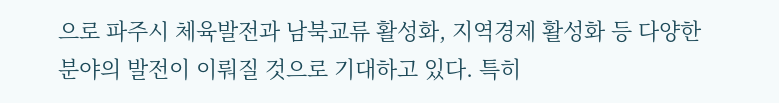으로 파주시 체육발전과 남북교류 활성화, 지역경제 활성화 등 다양한 분야의 발전이 이뤄질 것으로 기대하고 있다. 특히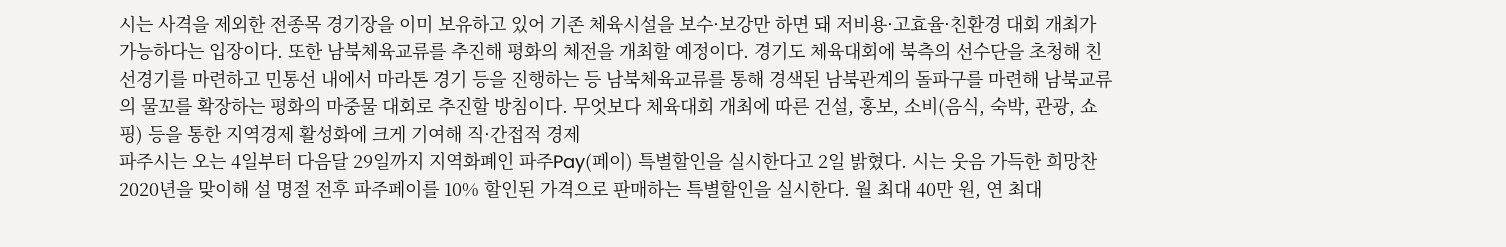시는 사격을 제외한 전종목 경기장을 이미 보유하고 있어 기존 체육시설을 보수·보강만 하면 돼 저비용·고효율·친환경 대회 개최가 가능하다는 입장이다. 또한 남북체육교류를 추진해 평화의 체전을 개최할 예정이다. 경기도 체육대회에 북측의 선수단을 초청해 친선경기를 마련하고 민통선 내에서 마라톤 경기 등을 진행하는 등 남북체육교류를 통해 경색된 남북관계의 돌파구를 마련해 남북교류의 물꼬를 확장하는 평화의 마중물 대회로 추진할 방침이다. 무엇보다 체육대회 개최에 따른 건설, 홍보, 소비(음식, 숙박, 관광, 쇼핑) 등을 통한 지역경제 활성화에 크게 기여해 직·간접적 경제
파주시는 오는 4일부터 다음달 29일까지 지역화폐인 파주Pay(페이) 특별할인을 실시한다고 2일 밝혔다. 시는 웃음 가득한 희망찬 2020년을 맞이해 설 명절 전후 파주페이를 10% 할인된 가격으로 판매하는 특별할인을 실시한다. 월 최대 40만 원, 연 최대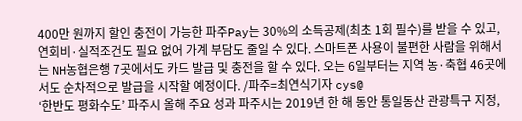400만 원까지 할인 충전이 가능한 파주Pay는 30%의 소득공제(최초 1회 필수)를 받을 수 있고, 연회비·실적조건도 필요 없어 가계 부담도 줄일 수 있다. 스마트폰 사용이 불편한 사람을 위해서는 NH농협은행 7곳에서도 카드 발급 및 충전을 할 수 있다. 오는 6일부터는 지역 농·축협 46곳에서도 순차적으로 발급을 시작할 예정이다. /파주=최연식기자 cys@
‘한반도 평화수도’ 파주시 올해 주요 성과 파주시는 2019년 한 해 동안 통일동산 관광특구 지정,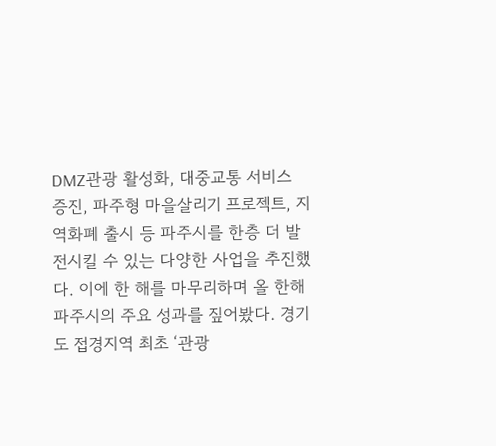DMZ관광 활성화, 대중교통 서비스 증진, 파주형 마을살리기 프로젝트, 지역화폐 출시 등 파주시를 한층 더 발전시킬 수 있는 다양한 사업을 추진했다. 이에 한 해를 마무리하며 올 한해 파주시의 주요 성과를 짚어봤다. 경기도 접경지역 최초 ‘관광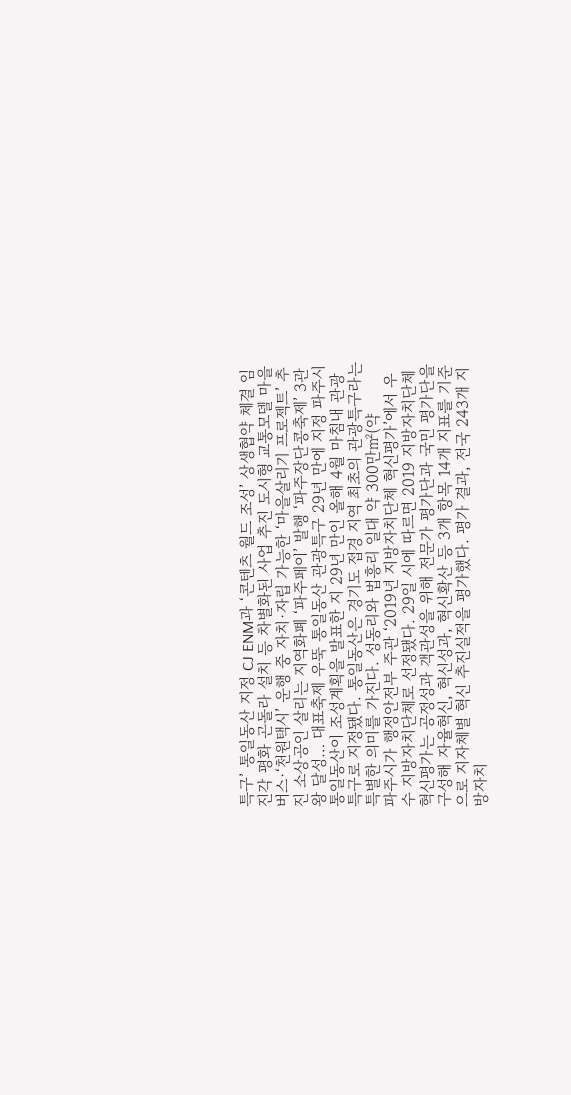특구’ 통일동산 지정 CJ ENM과 ‘콘텐츠 월드 조성’ 상생협약 체결 임진각 평화 곤돌라 설치 등 차별화된 사업 추진 도시형 교통모델 마을버스·‘천원택시’ 운행 중 자치·자립 가능한 ‘마을살리기 프로젝트’ 추진 소상공인 살리는 지역화폐 ‘파주페이’ 발행 ‘파주장단콩축제’ 3관왕 달성… 대표축제 우뚝 통일동산 관광특구 29년 만에 지정 파주시 통일동산이 조성계획을 발표한 지 29년 만인 올해 4월 마침내 관광특구로 지정됐다. 통일동산은 경기도 접경 지역 최초의 관광특구라는 특별한 의미를 가진다. 성동리와 법흥리 일대 약 300만㎡(약
파주시가 행정안전부 주관 ‘2019년 지방자치단체 혁신평가’에서 우수 지방자치단체로 선정됐다. 29일 시에 따르면 2019 지방자치단체 혁신평가는 공정성과 객관성을 위해 전문가 평가단과 국민 평가단을 구성해 자율혁신, 혁신성과, 혁신확산 등 3개 항목 14개 지표를 기준으로 지자체별 혁신 추진실적을 평가했다. 평가 결과, 전국 243개 지방자치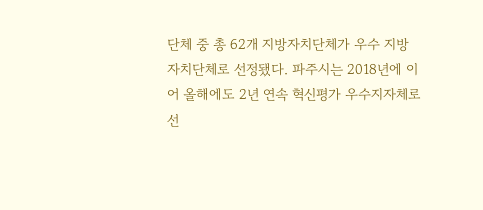단체 중 총 62개 지방자치단체가 우수 지방자치단체로 선정됐다. 파주시는 2018년에 이어 올해에도 2년 연속 혁신평가 우수지자체로 선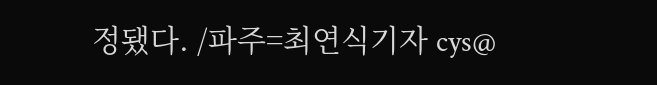정됐다. /파주=최연식기자 cys@